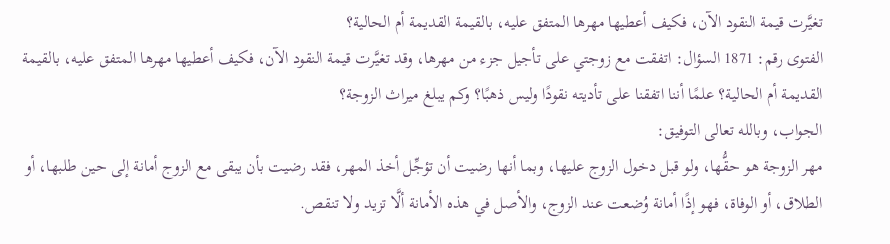تغيَّرت قيمة النقود الآن، فكيف أعطيها مهرها المتفق عليه، بالقيمة القديمة أم الحالية؟
الفتوى رقم: 1871 السؤال: اتفقت مع زوجتي على تأجيل جزء من مهرها، وقد تغيَّرت قيمة النقود الآن، فكيف أعطيها مهرها المتفق عليه، بالقيمة القديمة أم الحالية؟ علمًا أننا اتفقنا على تأديته نقودًا وليس ذهبًا؟ وكم يبلغ ميراث الزوجة؟
الجواب، وبالله تعالى التوفيق:
مهر الزوجة هو حقُّها، ولو قبل دخول الزوج عليها، وبما أنها رضيت أن تؤجِّل أخذ المهر، فقد رضيت بأن يبقى مع الزوج أمانة إلى حين طلبها، أو الطلاق، أو الوفاة، فهو إذًا أمانة وُضعت عند الزوج، والأصل في هذه الأمانة ألَّا تزيد ولا تنقص.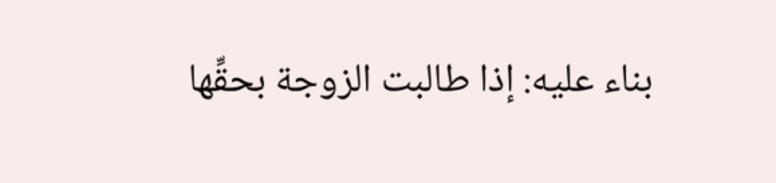بناء عليه: إذا طالبت الزوجة بحقِّها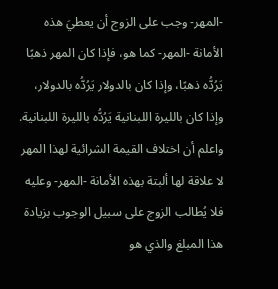-المهر- وجب على الزوج أن يعطيَ هذه الأمانة -المهر- كما هو، فإذا كان المهر ذهبًا يَرُدُّه ذهبًا، وإذا كان بالدولار يَرُدُّه بالدولار، وإذا كان بالليرة اللبنانية يَرُدُّه بالليرة اللبنانية. واعلم أن اختلاف القيمة الشرائية لهذا المهر لا علاقة لها ألبتة بهذه الأمانة -المهر- وعليه فلا يُطالب الزوج على سبيل الوجوب بزيادة هذا المبلغ والذي هو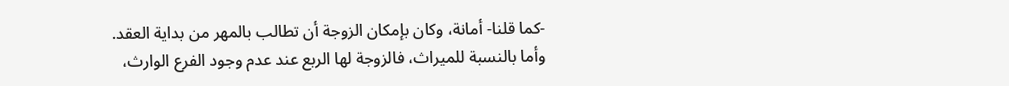-كما قلنا- أمانة، وكان بإمكان الزوجة أن تطالب بالمهر من بداية العقد.
وأما بالنسبة للميراث، فالزوجة لها الربع عند عدم وجود الفرع الوارث،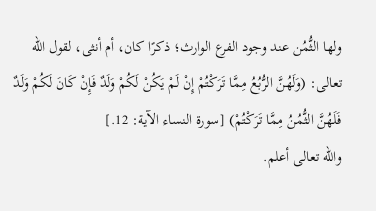ولها الثُّمُن عند وجود الفرع الوارث؛ ذكرًا كان، أم أنثى، لقول الله تعالى: (وَلَهُنَّ الرُّبُعُ مِمَّا تَرَكْتُمْ إِنْ لَمْ يَكُنْ لَكُمْ وَلَدٌ فَإِنْ كَانَ لَكُمْ وَلَدٌ فَلَهُنَّ الثُّمُنُ مِمَّا تَرَكْتُمْ) [سورة النساء الآية: 12.]
والله تعالى أعلم.